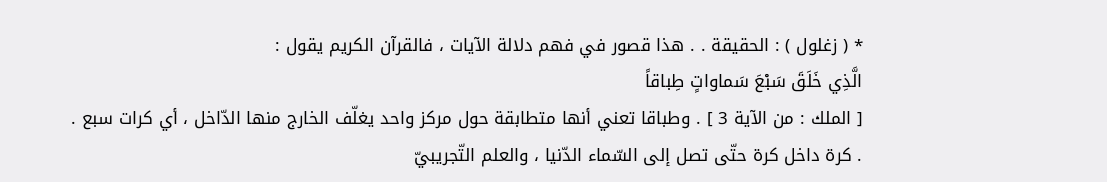* ( زغلول ) : الحقيقة . . هذا قصور في فهم دلالة الآيات ، فالقرآن الكريم يقول :
الَّذِي خَلَقَ سَبْعَ سَماواتٍ طِباقاً
[ الملك : من الآية 3 ] . وطباقا تعني أنها متطابقة حول مركز واحد يغلّف الخارج منها الدّاخل ، أي كرات سبع . . كرة داخل كرة حتّى تصل إلى السّماء الدّنيا ، والعلم التّجريبيّ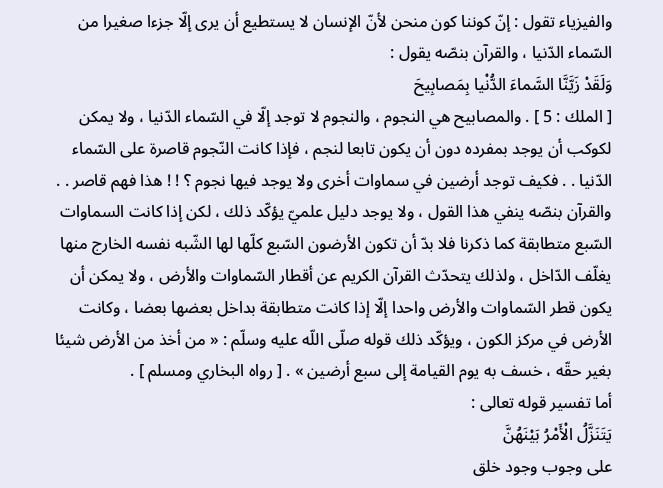والفيزياء تقول : إنّ كوننا كون منحن لأنّ الإنسان لا يستطيع أن يرى إلّا جزءا صغيرا من السّماء الدّنيا ، والقرآن بنصّه يقول :
وَلَقَدْ زَيَّنَّا السَّماءَ الدُّنْيا بِمَصابِيحَ
[ الملك : 5 ] . والمصابيح هي النجوم ، والنجوم لا توجد إلّا في السّماء الدّنيا ، ولا يمكن لكوكب أن يوجد بمفرده دون أن يكون تابعا لنجم ، فإذا كانت النّجوم قاصرة على السّماء الدّنيا . . فكيف توجد أرضين في سماوات أخرى ولا يوجد فيها نجوم ؟ ! ! هذا فهم قاصر . . والقرآن بنصّه ينفي هذا القول ، ولا يوجد دليل علميّ يؤكّد ذلك ، لكن إذا كانت السماوات السّبع متطابقة كما ذكرنا فلا بدّ أن تكون الأرضون السّبع كلّها لها الشّبه نفسه الخارج منها يغلّف الدّاخل ، ولذلك يتحدّث القرآن الكريم عن أقطار السّماوات والأرض ، ولا يمكن أن يكون قطر السّماوات والأرض واحدا إلّا إذا كانت متطابقة بداخل بعضها بعضا ، وكانت الأرض في مركز الكون ، ويؤكّد ذلك قوله صلّى اللّه عليه وسلّم : « من أخذ من الأرض شيئا بغير حقّه ، خسف به يوم القيامة إلى سبع أرضين » . [ رواه البخاري ومسلم ] .
أما تفسير قوله تعالى :
يَتَنَزَّلُ الْأَمْرُ بَيْنَهُنَّ
على وجوب وجود خلق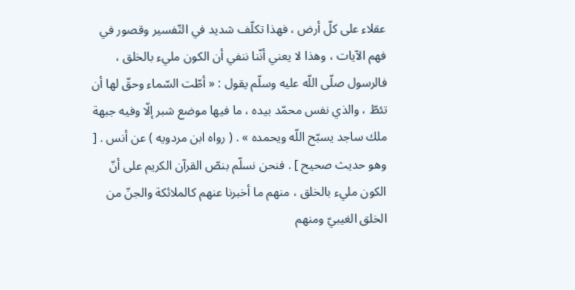عقلاء على كلّ أرض ، فهذا تكلّف شديد في التّفسير وقصور في فهم الآيات ، وهذا لا يعني أنّنا ننفي أن الكون مليء بالخلق ، فالرسول صلّى اللّه عليه وسلّم يقول : « أطّت السّماء وحقّ لها أن تئطّ ، والذي نفس محمّد بيده ، ما فيها موضع شبر إلّا وفيه جبهة ملك ساجد يسبّح اللّه ويحمده » . ( رواه ابن مردويه ) عن أنس . [ وهو حديث صحيح ] . فنحن نسلّم بنصّ القرآن الكريم على أنّ الكون مليء بالخلق ، منهم ما أخبرنا عنهم كالملائكة والجنّ من الخلق الغيبيّ ومنهم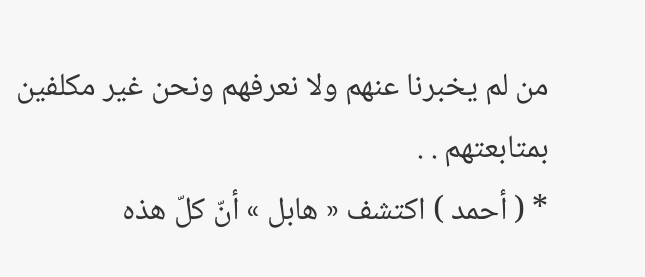من لم يخبرنا عنهم ولا نعرفهم ونحن غير مكلفين بمتابعتهم . .
* ( أحمد ) اكتشف « هابل » أنّ كلّ هذه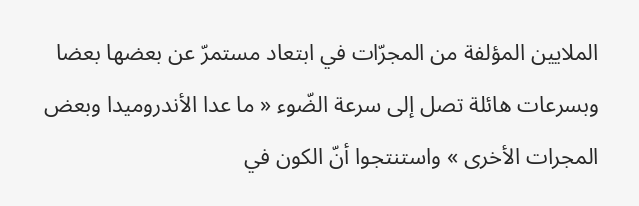الملايين المؤلفة من المجرّات في ابتعاد مستمرّ عن بعضها بعضا وبسرعات هائلة تصل إلى سرعة الضّوء « ما عدا الأندروميدا وبعض المجرات الأخرى » واستنتجوا أنّ الكون في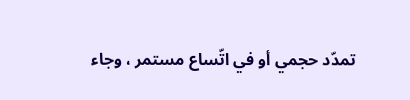تمدّد حجمي أو في اتّساع مستمر ، وجاء